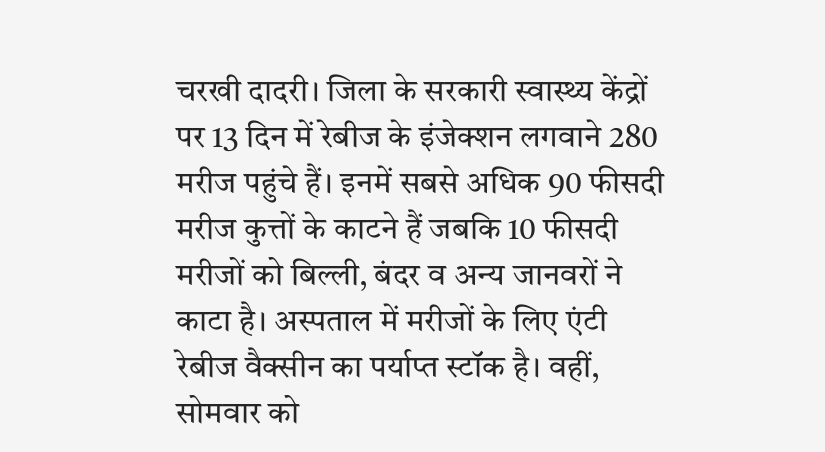चरखी दादरी। जिला के सरकारी स्वास्थ्य केंद्रों पर 13 दिन में रेबीज के इंजेक्शन लगवाने 280 मरीज पहुंचे हैं। इनमें सबसे अधिक 90 फीसदी मरीज कुत्तों के काटने हैं जबकि 10 फीसदी मरीजों को बिल्ली, बंदर व अन्य जानवरों ने काटा है। अस्पताल में मरीजों के लिए एंटी रेबीज वैक्सीन का पर्याप्त स्टॉक है। वहीं, सोमवार को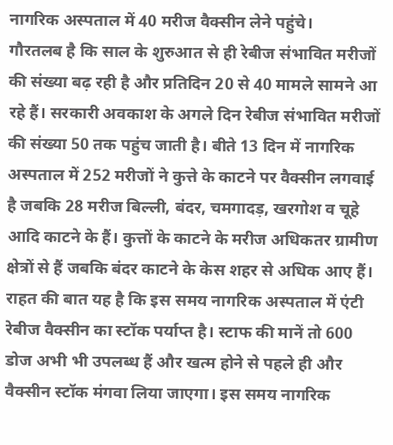नागरिक अस्पताल में 40 मरीज वैक्सीन लेने पहुंचे।
गौरतलब है कि साल के शुरुआत से ही रेबीज संभावित मरीजों की संख्या बढ़ रही है और प्रतिदिन 20 से 40 मामले सामने आ रहे हैं। सरकारी अवकाश के अगले दिन रेबीज संभावित मरीजों की संख्या 50 तक पहुंच जाती है। बीते 13 दिन में नागरिक अस्पताल में 252 मरीजों ने कुत्ते के काटने पर वैक्सीन लगवाई है जबकि 28 मरीज बिल्ली, बंदर, चमगादड़, खरगोश व चूहे आदि काटने के हैं। कुत्तों के काटने के मरीज अधिकतर ग्रामीण क्षेत्रों से हैं जबकि बंदर काटने के केस शहर से अधिक आए हैं।
राहत की बात यह है कि इस समय नागरिक अस्पताल में एंटी रेबीज वैक्सीन का स्टॉक पर्याप्त है। स्टाफ की मानें तो 600 डोज अभी भी उपलब्ध हैं और खत्म होने से पहले ही और वैक्सीन स्टॉक मंगवा लिया जाएगा। इस समय नागरिक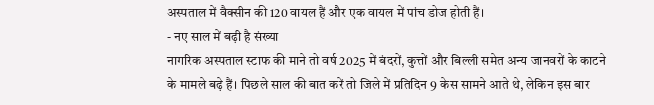अस्पताल में वैक्सीन की 120 वायल हैं और एक वायल में पांच डोज होती हैं।
- नए साल में बढ़ी है संख्या
नागरिक अस्पताल स्टाफ की माने तो वर्ष 2025 में बंदरों, कुत्तों और बिल्ली समेत अन्य जानवरों के काटने के मामले बढ़े हैं। पिछले साल की बात करें तो जिले में प्रतिदिन 9 केस सामने आते थे, लेकिन इस बार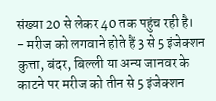संख्या 20 से लेकर 40 तक पहुंच रही है।
- मरीज को लगवाने होते हैं 3 से 5 इंजेक्शन
कुत्ता, बंदर, बिल्ली या अन्य जानवर के काटने पर मरीज को तीन से 5 इंजेक्शन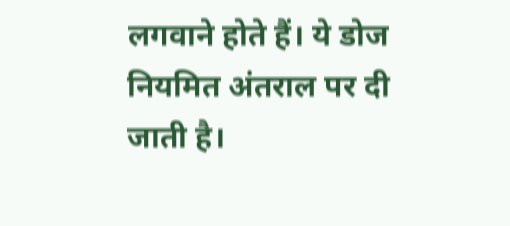लगवाने होते हैं। ये डोज नियमित अंतराल पर दी जाती है।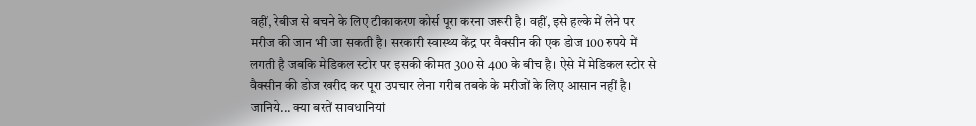वहीं, रेबीज से बचने के लिए टीकाकरण कोर्स पूरा करना जरूरी है। वहीं, इसे हल्के में लेने पर मरीज की जान भी जा सकती है। सरकारी स्वास्थ्य केंद्र पर वैक्सीन की एक डोज 100 रुपये में लगती है जबकि मेडिकल स्टोर पर इसकी कीमत 300 से 400 के बीच है। ऐसे में मेडिकल स्टोर से वैक्सीन की डोज खरीद कर पूरा उपचार लेना गरीब तबके के मरीजों के लिए आसान नहीं है।
जानिये... क्या बरतें सावधानियां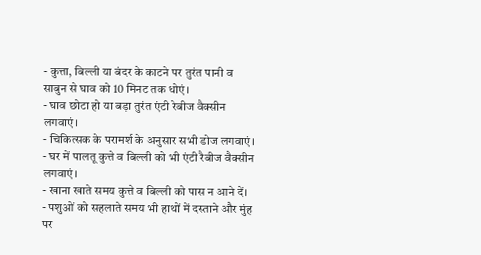- कुत्ता, बिल्ली या बंदर के काटने पर तुरंत पानी व साबुन से घाव को 10 मिनट तक धोएं।
- घाव छोटा हो या बड़ा तुरंत एंटी रेबीज वैक्सीन लगवाएं।
- चिकित्सक के परामर्श के अनुसार सभी डोज लगवाएं।
- घर में पालतू कुत्ते व बिल्ली को भी एंटी रैबीज वैक्सीन लगवाएं।
- खाना खाते समय कुत्ते व बिल्ली को पास न आने दें।
- पशुओं को सहलाते समय भी हाथों में दस्ताने और मुंह पर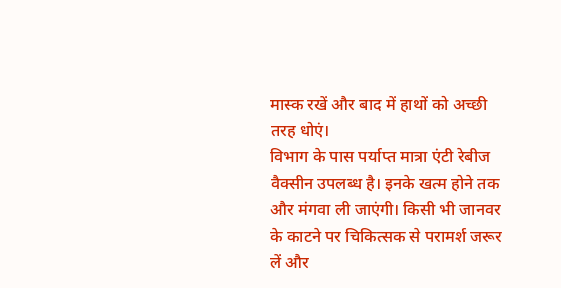मास्क रखें और बाद में हाथों को अच्छी तरह धोएं।
विभाग के पास पर्याप्त मात्रा एंटी रेबीज वैक्सीन उपलब्ध है। इनके खत्म होने तक और मंगवा ली जाएंगी। किसी भी जानवर के काटने पर चिकित्सक से परामर्श जरूर लें और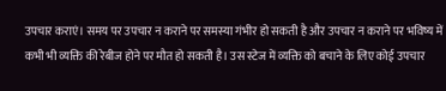उपचार कराएं। समय पर उपचार न कराने पर समस्या गंभीर हो सकती है और उपचार न कराने पर भविष्य में कभी भी व्यक्ति की रेबीज होने पर मौत हो सकती है। उस स्टेज में व्यक्ति को बचाने के लिए कोई उपचार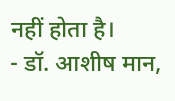नहीं होता है।
- डॉ. आशीष मान,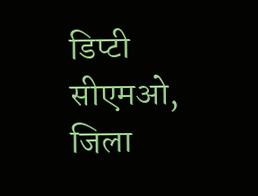डिप्टी सीएमओ, जिला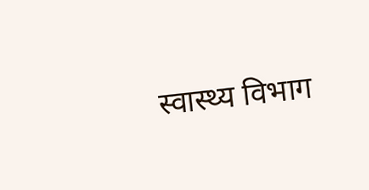स्वास्थ्य विभाग